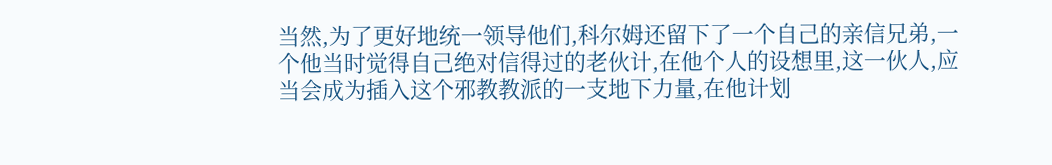当然,为了更好地统一领导他们,科尔姆还留下了一个自己的亲信兄弟,一个他当时觉得自己绝对信得过的老伙计,在他个人的设想里,这一伙人,应当会成为插入这个邪教教派的一支地下力量,在他计划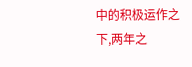中的积极运作之下,两年之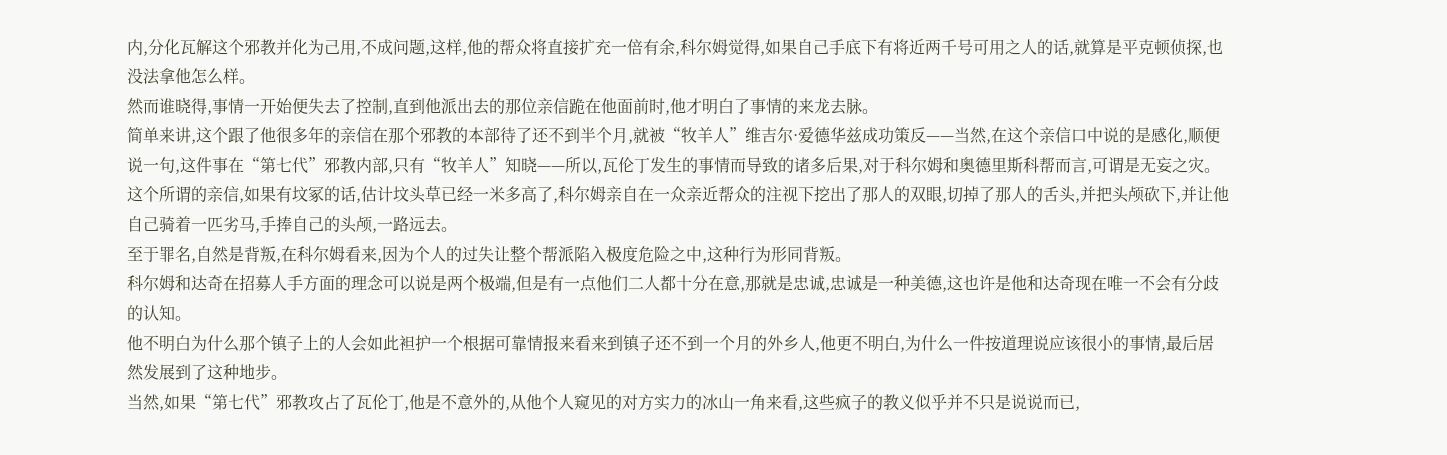内,分化瓦解这个邪教并化为己用,不成问题,这样,他的帮众将直接扩充一倍有余,科尔姆觉得,如果自己手底下有将近两千号可用之人的话,就算是平克顿侦探,也没法拿他怎么样。
然而谁晓得,事情一开始便失去了控制,直到他派出去的那位亲信跪在他面前时,他才明白了事情的来龙去脉。
简单来讲,这个跟了他很多年的亲信在那个邪教的本部待了还不到半个月,就被“牧羊人”维吉尔·爱德华兹成功策反——当然,在这个亲信口中说的是感化,顺便说一句,这件事在“第七代”邪教内部,只有“牧羊人”知晓——所以,瓦伦丁发生的事情而导致的诸多后果,对于科尔姆和奥德里斯科帮而言,可谓是无妄之灾。
这个所谓的亲信,如果有坟冢的话,估计坟头草已经一米多高了,科尔姆亲自在一众亲近帮众的注视下挖出了那人的双眼,切掉了那人的舌头,并把头颅砍下,并让他自己骑着一匹劣马,手捧自己的头颅,一路远去。
至于罪名,自然是背叛,在科尔姆看来,因为个人的过失让整个帮派陷入极度危险之中,这种行为形同背叛。
科尔姆和达奇在招募人手方面的理念可以说是两个极端,但是有一点他们二人都十分在意,那就是忠诚,忠诚是一种美德,这也许是他和达奇现在唯一不会有分歧的认知。
他不明白为什么那个镇子上的人会如此袒护一个根据可靠情报来看来到镇子还不到一个月的外乡人,他更不明白,为什么一件按道理说应该很小的事情,最后居然发展到了这种地步。
当然,如果“第七代”邪教攻占了瓦伦丁,他是不意外的,从他个人窥见的对方实力的冰山一角来看,这些疯子的教义似乎并不只是说说而已,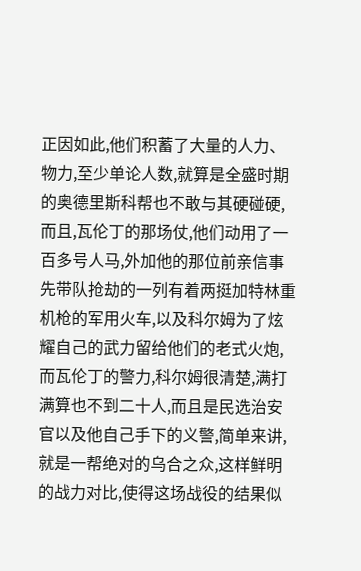正因如此,他们积蓄了大量的人力、物力,至少单论人数,就算是全盛时期的奥德里斯科帮也不敢与其硬碰硬,而且,瓦伦丁的那场仗,他们动用了一百多号人马,外加他的那位前亲信事先带队抢劫的一列有着两挺加特林重机枪的军用火车,以及科尔姆为了炫耀自己的武力留给他们的老式火炮,而瓦伦丁的警力,科尔姆很清楚,满打满算也不到二十人,而且是民选治安官以及他自己手下的义警,简单来讲,就是一帮绝对的乌合之众,这样鲜明的战力对比,使得这场战役的结果似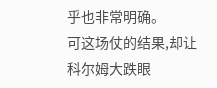乎也非常明确。
可这场仗的结果,却让科尔姆大跌眼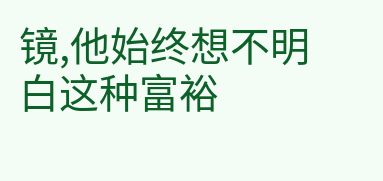镜,他始终想不明白这种富裕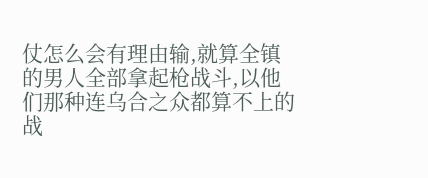仗怎么会有理由输,就算全镇的男人全部拿起枪战斗,以他们那种连乌合之众都算不上的战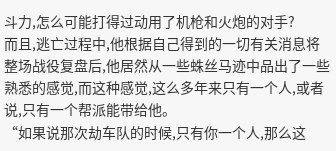斗力,怎么可能打得过动用了机枪和火炮的对手?
而且,逃亡过程中,他根据自己得到的一切有关消息将整场战役复盘后,他居然从一些蛛丝马迹中品出了一些熟悉的感觉,而这种感觉,这么多年来只有一个人,或者说,只有一个帮派能带给他。
“如果说那次劫车队的时候,只有你一个人,那么这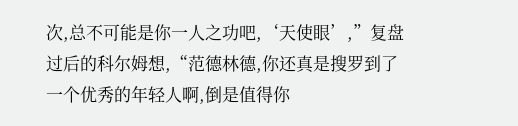次,总不可能是你一人之功吧,‘天使眼’,”复盘过后的科尔姆想,“范德林德,你还真是搜罗到了一个优秀的年轻人啊,倒是值得你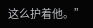这么护着他。”